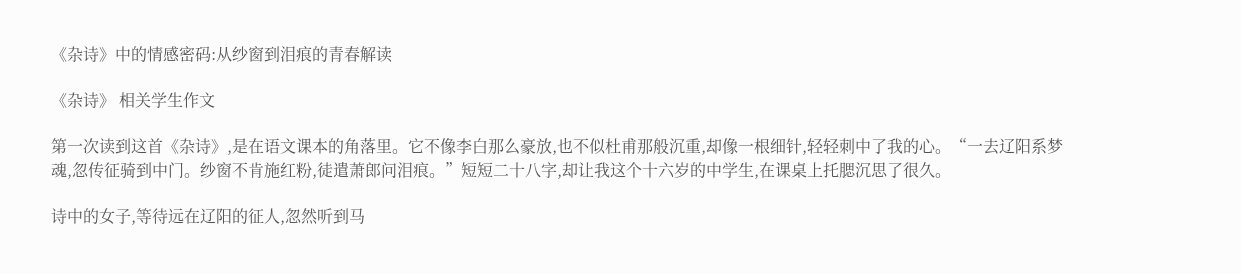《杂诗》中的情感密码:从纱窗到泪痕的青春解读

《杂诗》 相关学生作文

第一次读到这首《杂诗》,是在语文课本的角落里。它不像李白那么豪放,也不似杜甫那般沉重,却像一根细针,轻轻刺中了我的心。“一去辽阳系梦魂,忽传征骑到中门。纱窗不肯施红粉,徒遣萧郎问泪痕。”短短二十八字,却让我这个十六岁的中学生,在课桌上托腮沉思了很久。

诗中的女子,等待远在辽阳的征人,忽然听到马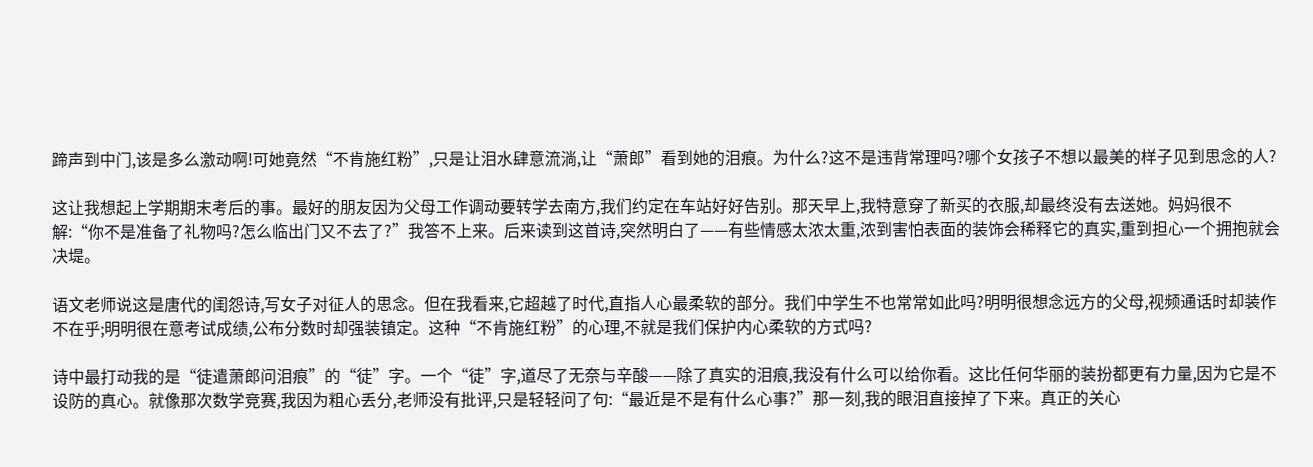蹄声到中门,该是多么激动啊!可她竟然“不肯施红粉”,只是让泪水肆意流淌,让“萧郎”看到她的泪痕。为什么?这不是违背常理吗?哪个女孩子不想以最美的样子见到思念的人?

这让我想起上学期期末考后的事。最好的朋友因为父母工作调动要转学去南方,我们约定在车站好好告别。那天早上,我特意穿了新买的衣服,却最终没有去送她。妈妈很不解:“你不是准备了礼物吗?怎么临出门又不去了?”我答不上来。后来读到这首诗,突然明白了——有些情感太浓太重,浓到害怕表面的装饰会稀释它的真实,重到担心一个拥抱就会决堤。

语文老师说这是唐代的闺怨诗,写女子对征人的思念。但在我看来,它超越了时代,直指人心最柔软的部分。我们中学生不也常常如此吗?明明很想念远方的父母,视频通话时却装作不在乎;明明很在意考试成绩,公布分数时却强装镇定。这种“不肯施红粉”的心理,不就是我们保护内心柔软的方式吗?

诗中最打动我的是“徒遣萧郎问泪痕”的“徒”字。一个“徒”字,道尽了无奈与辛酸——除了真实的泪痕,我没有什么可以给你看。这比任何华丽的装扮都更有力量,因为它是不设防的真心。就像那次数学竞赛,我因为粗心丢分,老师没有批评,只是轻轻问了句:“最近是不是有什么心事?”那一刻,我的眼泪直接掉了下来。真正的关心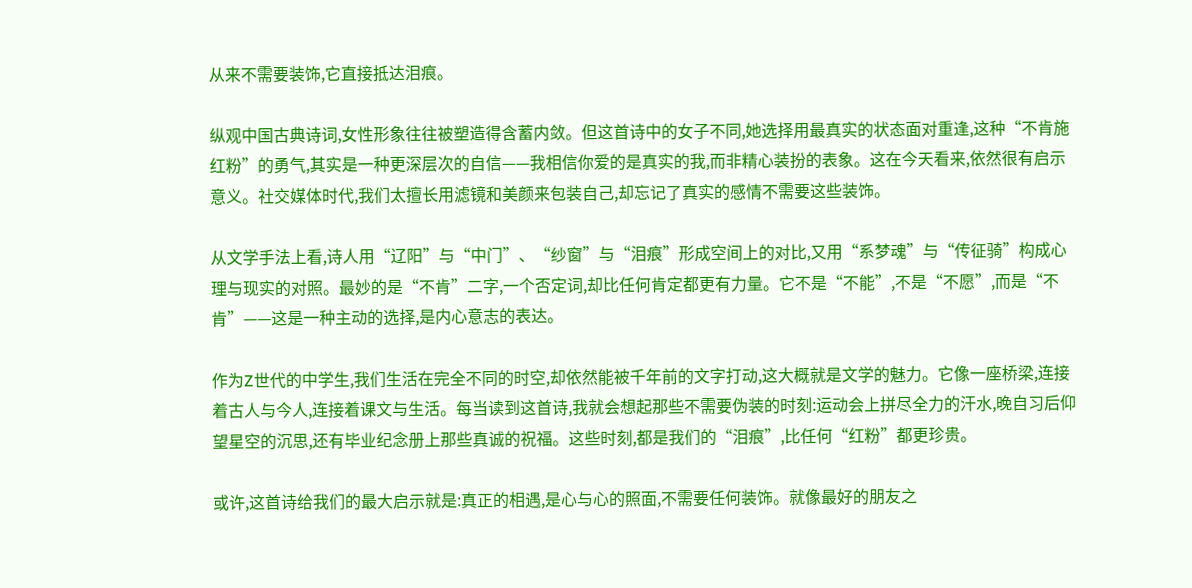从来不需要装饰,它直接抵达泪痕。

纵观中国古典诗词,女性形象往往被塑造得含蓄内敛。但这首诗中的女子不同,她选择用最真实的状态面对重逢,这种“不肯施红粉”的勇气,其实是一种更深层次的自信——我相信你爱的是真实的我,而非精心装扮的表象。这在今天看来,依然很有启示意义。社交媒体时代,我们太擅长用滤镜和美颜来包装自己,却忘记了真实的感情不需要这些装饰。

从文学手法上看,诗人用“辽阳”与“中门”、“纱窗”与“泪痕”形成空间上的对比,又用“系梦魂”与“传征骑”构成心理与现实的对照。最妙的是“不肯”二字,一个否定词,却比任何肯定都更有力量。它不是“不能”,不是“不愿”,而是“不肯”——这是一种主动的选择,是内心意志的表达。

作为Z世代的中学生,我们生活在完全不同的时空,却依然能被千年前的文字打动,这大概就是文学的魅力。它像一座桥梁,连接着古人与今人,连接着课文与生活。每当读到这首诗,我就会想起那些不需要伪装的时刻:运动会上拼尽全力的汗水,晚自习后仰望星空的沉思,还有毕业纪念册上那些真诚的祝福。这些时刻,都是我们的“泪痕”,比任何“红粉”都更珍贵。

或许,这首诗给我们的最大启示就是:真正的相遇,是心与心的照面,不需要任何装饰。就像最好的朋友之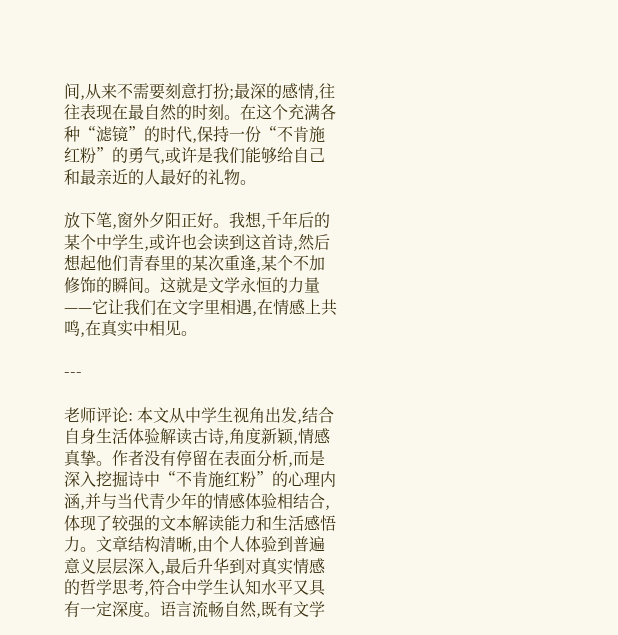间,从来不需要刻意打扮;最深的感情,往往表现在最自然的时刻。在这个充满各种“滤镜”的时代,保持一份“不肯施红粉”的勇气,或许是我们能够给自己和最亲近的人最好的礼物。

放下笔,窗外夕阳正好。我想,千年后的某个中学生,或许也会读到这首诗,然后想起他们青春里的某次重逢,某个不加修饰的瞬间。这就是文学永恒的力量——它让我们在文字里相遇,在情感上共鸣,在真实中相见。

---

老师评论: 本文从中学生视角出发,结合自身生活体验解读古诗,角度新颖,情感真挚。作者没有停留在表面分析,而是深入挖掘诗中“不肯施红粉”的心理内涵,并与当代青少年的情感体验相结合,体现了较强的文本解读能力和生活感悟力。文章结构清晰,由个人体验到普遍意义层层深入,最后升华到对真实情感的哲学思考,符合中学生认知水平又具有一定深度。语言流畅自然,既有文学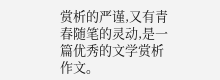赏析的严谨,又有青春随笔的灵动,是一篇优秀的文学赏析作文。